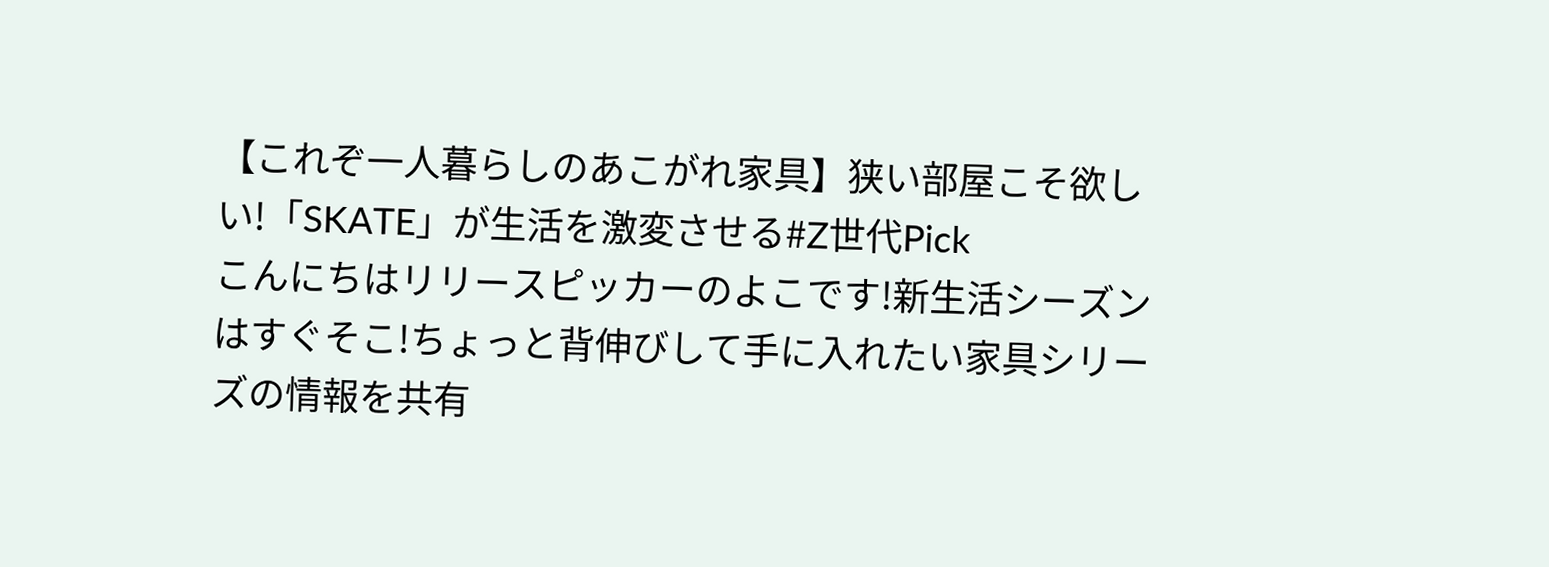【これぞ一人暮らしのあこがれ家具】狭い部屋こそ欲しい!「SKATE」が生活を激変させる#Z世代Pick
こんにちはリリースピッカーのよこです!新生活シーズンはすぐそこ!ちょっと背伸びして手に入れたい家具シリーズの情報を共有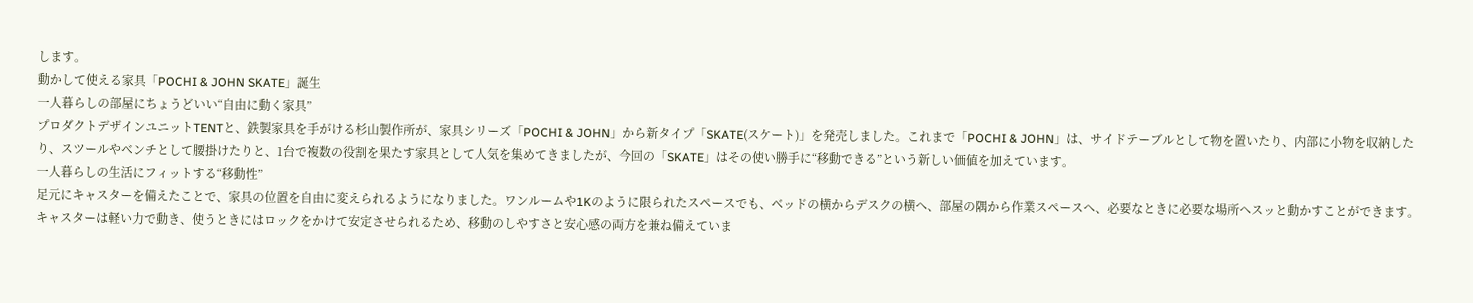します。
動かして使える家具「POCHI & JOHN SKATE」誕生
一人暮らしの部屋にちょうどいい“自由に動く家具”
プロダクトデザインユニットTENTと、鉄製家具を手がける杉山製作所が、家具シリーズ「POCHI & JOHN」から新タイプ「SKATE(スケート)」を発売しました。これまで「POCHI & JOHN」は、サイドテーブルとして物を置いたり、内部に小物を収納したり、スツールやベンチとして腰掛けたりと、1台で複数の役割を果たす家具として人気を集めてきましたが、今回の「SKATE」はその使い勝手に“移動できる”という新しい価値を加えています。
一人暮らしの生活にフィットする“移動性”
足元にキャスターを備えたことで、家具の位置を自由に変えられるようになりました。ワンルームや1Kのように限られたスペースでも、ベッドの横からデスクの横へ、部屋の隅から作業スペースへ、必要なときに必要な場所へスッと動かすことができます。キャスターは軽い力で動き、使うときにはロックをかけて安定させられるため、移動のしやすさと安心感の両方を兼ね備えていま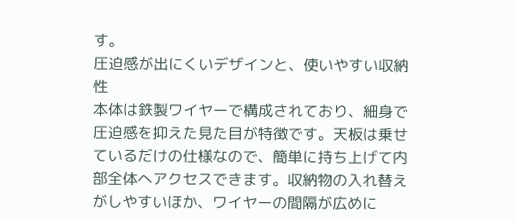す。
圧迫感が出にくいデザインと、使いやすい収納性
本体は鉄製ワイヤーで構成されており、細身で圧迫感を抑えた見た目が特徴です。天板は乗せているだけの仕様なので、簡単に持ち上げて内部全体へアクセスできます。収納物の入れ替えがしやすいほか、ワイヤーの間隔が広めに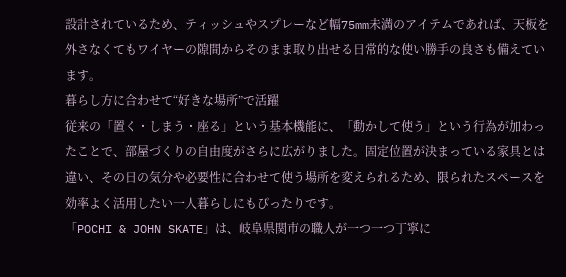設計されているため、ティッシュやスプレーなど幅75mm未満のアイテムであれば、天板を外さなくてもワイヤーの隙間からそのまま取り出せる日常的な使い勝手の良さも備えています。
暮らし方に合わせて“好きな場所”で活躍
従来の「置く・しまう・座る」という基本機能に、「動かして使う」という行為が加わったことで、部屋づくりの自由度がさらに広がりました。固定位置が決まっている家具とは違い、その日の気分や必要性に合わせて使う場所を変えられるため、限られたスペースを効率よく活用したい一人暮らしにもぴったりです。
「POCHI & JOHN SKATE」は、岐阜県関市の職人が一つ一つ丁寧に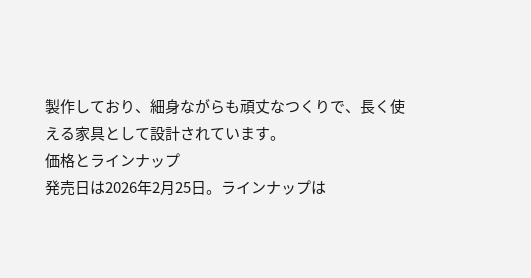製作しており、細身ながらも頑丈なつくりで、長く使える家具として設計されています。
価格とラインナップ
発売日は2026年2月25日。ラインナップは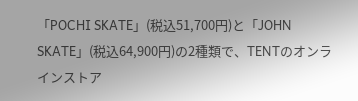「POCHI SKATE」(税込51,700円)と「JOHN SKATE」(税込64,900円)の2種類で、TENTのオンラインストア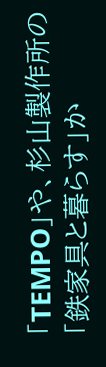「TEMPO」や、杉山製作所の「鉄家具と暮らす」か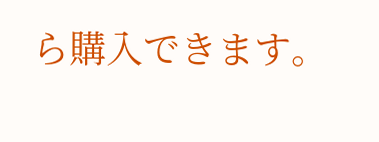ら購入できます。